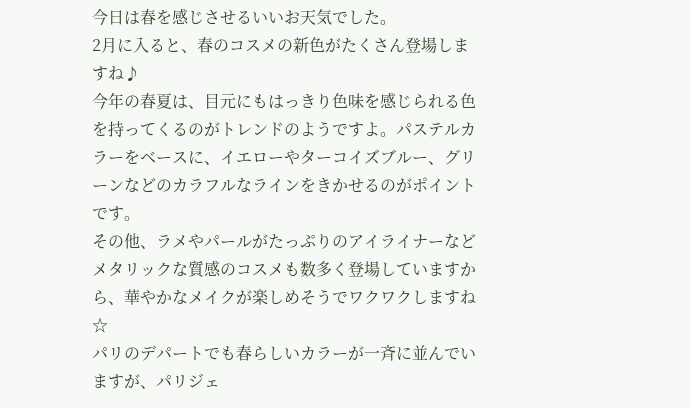今日は春を感じさせるいいお天気でした。
2月に入ると、春のコスメの新色がたくさん登場しますね♪
今年の春夏は、目元にもはっきり色味を感じられる色を持ってくるのがトレンドのようですよ。パステルカラーをベースに、イエローやターコイズブルー、グリーンなどのカラフルなラインをきかせるのがポイントです。
その他、ラメやパールがたっぷりのアイライナーなどメタリックな質感のコスメも数多く登場していますから、華やかなメイクが楽しめそうでワクワクしますね☆
パリのデパートでも春らしいカラーが一斉に並んでいますが、パリジェ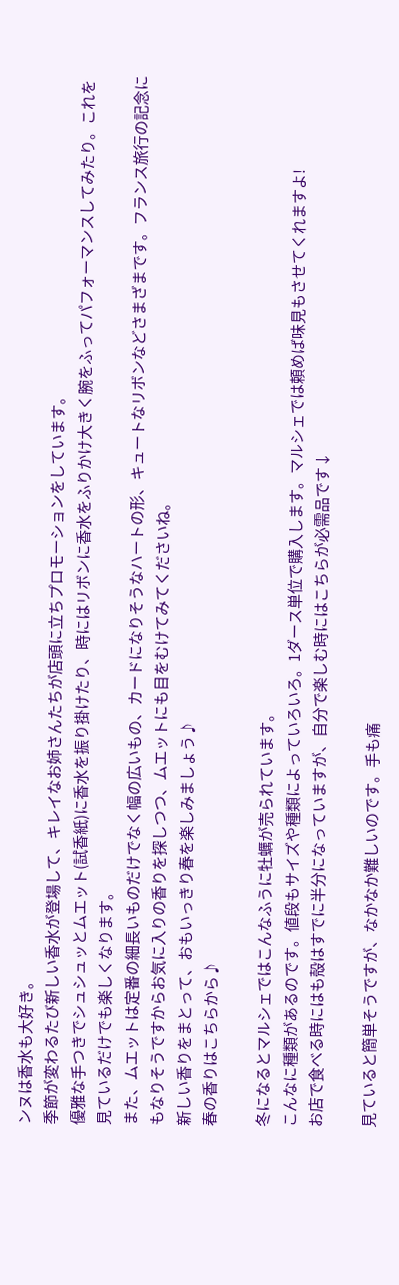ンヌは香水も大好き。
季節が変わるたび新しい香水が登場して、キレイなお姉さんたちが店頭に立ちプロモーションをしています。
優雅な手つきでシュシュッとムエット(試香紙)に香水を振り掛けたり、時にはリボンに香水をふりかけ大きく腕をふってパフォーマンスしてみたり。これを見ているだけでも楽しくなります。
また、ムエットは定番の細長いものだけでなく幅の広いもの、カードになりそうなハートの形、キュートなリボンなどさまざまです。フランス旅行の記念にもなりそうですからお気に入りの香りを探しつつ、ムエットにも目をむけてみてくださいね。
新しい香りをまとって、おもいっきり春を楽しみましょう♪
春の香りはこちらから♪

冬になるとマルシェではこんなふうに牡蠣が売られています。
こんなに種類があるのです。値段もサイズや種類によっていろいろ。1ダース単位で購入します。マルシェでは頼めば味見もさせてくれますよ!
お店で食べる時にはも殻はすでに半分になっていますが、自分で楽しむ時にはこちらが必需品です↓

見ていると簡単そうですが、なかなか難しいのです。手も痛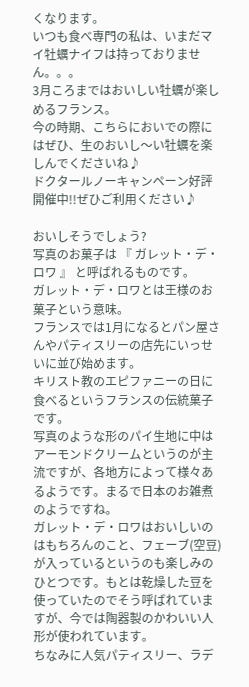くなります。
いつも食べ専門の私は、いまだマイ牡蠣ナイフは持っておりません。。。
3月ころまではおいしい牡蠣が楽しめるフランス。
今の時期、こちらにおいでの際にはぜひ、生のおいし〜い牡蠣を楽しんでくださいね♪
ドクタールノーキャンペーン好評開催中!!ぜひご利用ください♪

おいしそうでしょう?
写真のお菓子は 『 ガレット・デ・ロワ 』 と呼ばれるものです。
ガレット・デ・ロワとは王様のお菓子という意味。
フランスでは1月になるとパン屋さんやパティスリーの店先にいっせいに並び始めます。
キリスト教のエピファニーの日に食べるというフランスの伝統菓子です。
写真のような形のパイ生地に中はアーモンドクリームというのが主流ですが、各地方によって様々あるようです。まるで日本のお雑煮のようですね。
ガレット・デ・ロワはおいしいのはもちろんのこと、フェーブ(空豆)が入っているというのも楽しみのひとつです。もとは乾燥した豆を使っていたのでそう呼ばれていますが、今では陶器製のかわいい人形が使われています。
ちなみに人気パティスリー、ラデ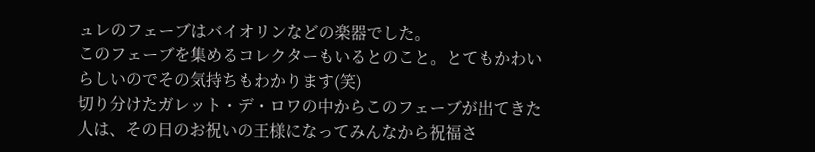ュレのフェーブはバイオリンなどの楽器でした。
このフェーブを集めるコレクターもいるとのこと。とてもかわいらしいのでその気持ちもわかります(笑)
切り分けたガレット・デ・ロワの中からこのフェーブが出てきた人は、その日のお祝いの王様になってみんなから祝福さ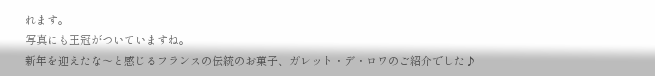れます。
写真にも王冠がついていますね。
新年を迎えたな〜と感じるフランスの伝統のお菓子、ガレット・デ・ロワのご紹介でした♪